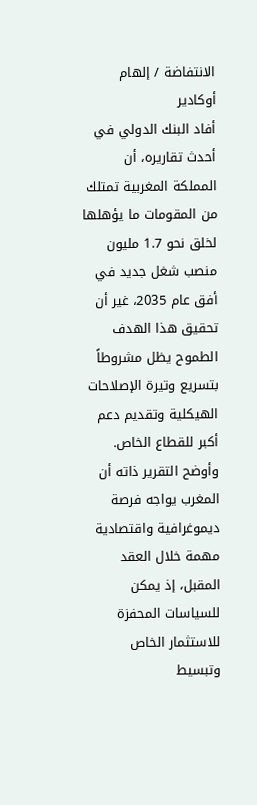الانتفاضة / إلهام أوكادير
أفاد البنك الدولي في أحدث تقاريره، أن المملكة المغربية تمتلك من المقومات ما يؤهلها لخلق نحو 1.7 مليون منصب شغل جديد في أفق عام 2035، غير أن تحقيق هذا الهدف الطموح يظل مشروطاً بتسريع وتيرة الإصلاحات الهيكلية وتقديم دعم أكبر للقطاع الخاص.
وأوضح التقرير ذاته أن المغرب يواجه فرصة ديموغرافية واقتصادية مهمة خلال العقد المقبل، إذ يمكن للسياسات المحفزة للاستثمار الخاص وتبسيط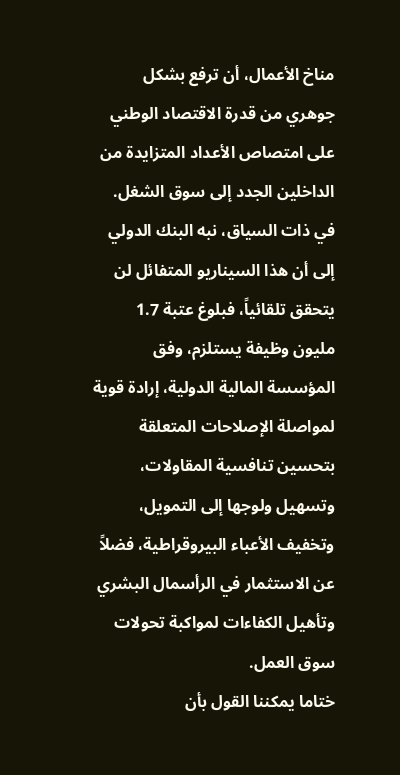مناخ الأعمال، أن ترفع بشكل جوهري من قدرة الاقتصاد الوطني على امتصاص الأعداد المتزايدة من الداخلين الجدد إلى سوق الشغل.
في ذات السياق، نبه البنك الدولي إلى أن هذا السيناريو المتفائل لن يتحقق تلقائياً، فبلوغ عتبة 1.7 مليون وظيفة يستلزم، وفق المؤسسة المالية الدولية، إرادة قوية لمواصلة الإصلاحات المتعلقة بتحسين تنافسية المقاولات، وتسهيل ولوجها إلى التمويل، وتخفيف الأعباء البيروقراطية، فضلاً عن الاستثمار في الرأسمال البشري وتأهيل الكفاءات لمواكبة تحولات سوق العمل.
ختاما يمكننا القول بأن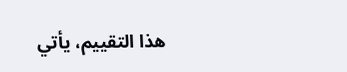هذا التقييم، يأتي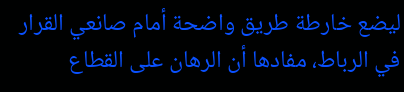ليضع خارطة طريق واضحة أمام صانعي القرار في الرباط، مفادها أن الرهان على القطاع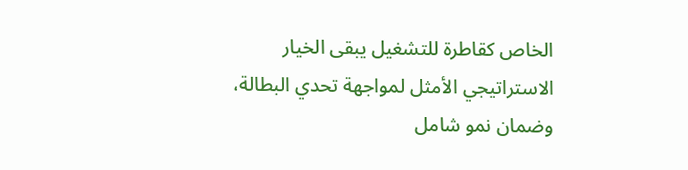الخاص كقاطرة للتشغيل يبقى الخيار الاستراتيجي الأمثل لمواجهة تحدي البطالة، وضمان نمو شامل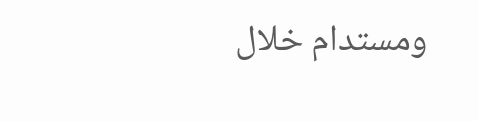ومستدام خلال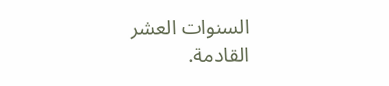السنوات العشر القادمة.